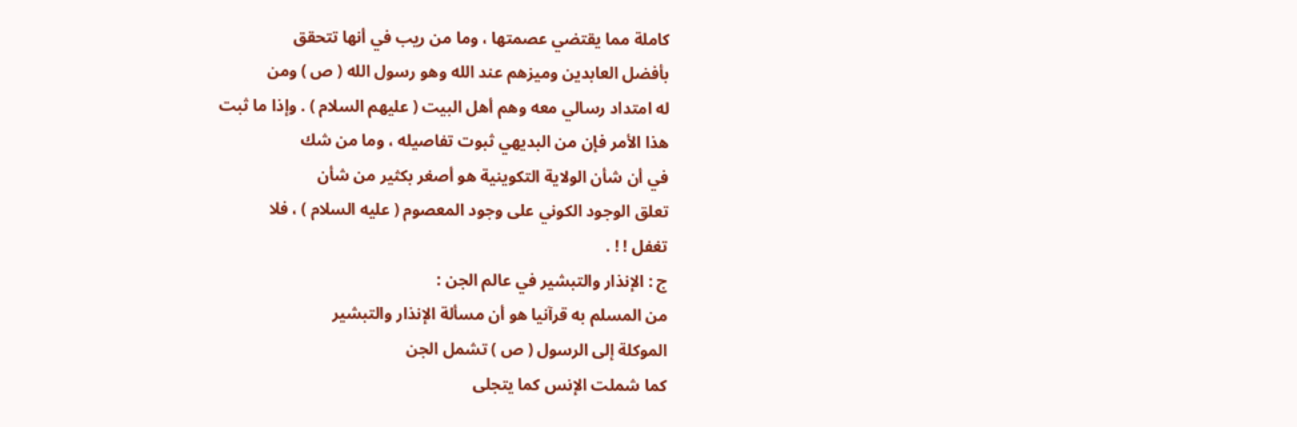كاملة مما يقتضي عصمتها ، وما من ريب في أنها تتحقق
بأفضل العابدين وميزهم عند الله وهو رسول الله ( ص ) ومن
له امتداد رسالي معه وهم أهل البيت ( عليهم السلام ) . وإذا ما ثبت
هذا الأمر فإن من البديهي ثبوت تفاصيله ، وما من شك
في أن شأن الولاية التكوينية هو أصغر بكثير من شأن
تعلق الوجود الكوني على وجود المعصوم ( عليه السلام ) ، فلا
تغفل ! ! .
ج : الإنذار والتبشير في عالم الجن :
من المسلم به قرآنيا هو أن مسألة الإنذار والتبشير
الموكلة إلى الرسول ( ص ) تشمل الجن
كما شملت الإنس كما يتجلى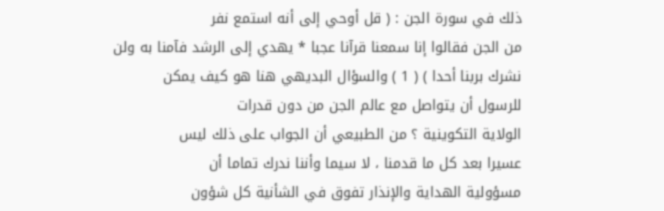ذلك في سورة الجن : ( قل أوحي إلى أنه استمع نفر
من الجن فقالوا إنا سمعنا قرآنا عجبا * يهدي إلى الرشد فآمنا به ولن
نشرك بربنا أحدا ) ( 1 ) والسؤال البديهي هنا هو كيف يمكن
للرسول أن يتواصل مع عالم الجن من دون قدرات
الولاية التكوينية ؟ من الطبيعي أن الجواب على ذلك ليس
عسيرا بعد كل ما قدمنا ، لا سيما وأننا ندرك تماما أن
مسؤولية الهداية والإنذار تفوق في الشأنية كل شؤون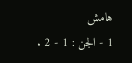هامش
1 - الجن : 1 - 2 .